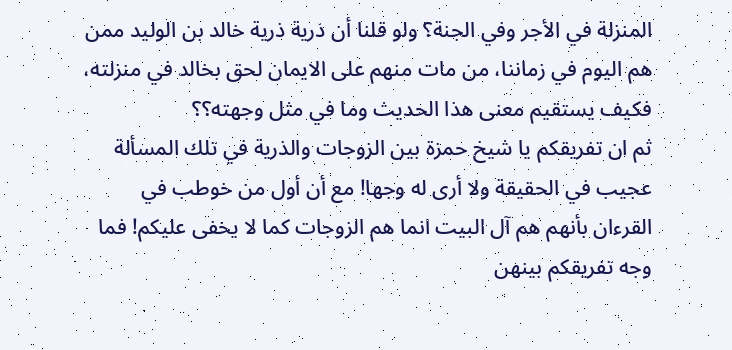المنزلة في الأجر وفي الجنة؟ ولو قلنا أن ذرية ذرية خالد بن الوليد ممن هم اليوم في زماننا، من مات منهم على الايمان لحق بخالد في منزلته، فكيف يستقيم معنى هذا الحديث وما في مثل وجهته؟؟
ثم ان تفريقكم يا شيخ حمزة بين الزوجات والذرية في تلك المسألة عجيب في الحقيقة ولا أرى له وجها! مع أن أول من خوطب في القرءان بأنهم هم آل البيت انما هم الزوجات كما لا يخفى عليكم! فما وجه تفريقكم بينهن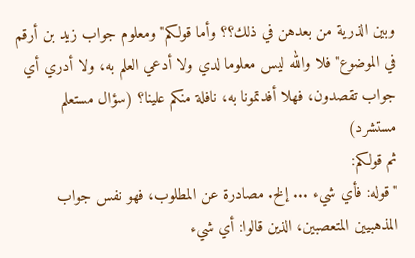وبين الذرية من بعدهن في ذلك؟؟ وأما قولكم"ومعلوم جواب زيد بن أرقم في الموضوع"فلا والله ليس معلوما لدي ولا أدعي العلم به، ولا أدري أي جواب تقصدون، فهلا أفدتمونا به، نافلة منكم علينا؟ (سؤال مستعلم مستشرد)
ثم قولكم:
"قوله: فأي شيء ... إلخ. مصادرة عن المطلوب، فهو نفس جواب المذهبيين المتعصبين، الذين قالوا: أي شيء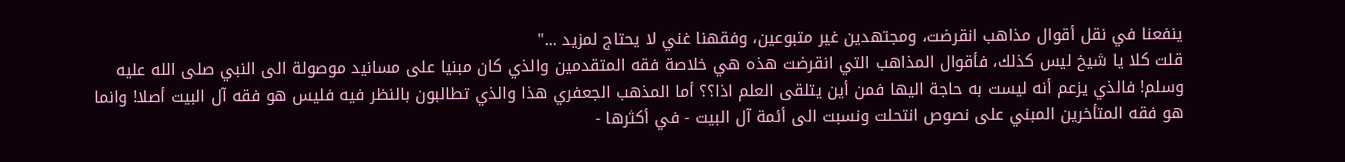ينفعنا في نقل أقوال مذاهب انقرضت، ومجتهدين غير متبوعين، وفقهنا غني لا يحتاج لمزيد ..."
قلت كلا يا شيخ ليس كذلك، فأقوال المذاهب التي انقرضت هذه هي خلاصة فقه المتقدمين والذي كان مبنيا على مسانيد موصولة الى النبي صلى الله عليه وسلم! فالذي يزعم أنه ليست به حاجة اليها فمن أين يتلقى العلم اذا؟؟ أما المذهب الجعفري هذا والذي تطالبون بالنظر فيه فليس هو فقه آل البيت أصلا! وانما هو فقه المتأخرين المبني على نصوص انتحلت ونسبت الى أئمة آل البيت - في أكثرها -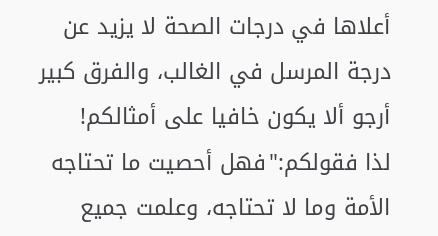أعلاها في درجات الصحة لا يزيد عن درجة المرسل في الغالب، والفرق كبير أرجو ألا يكون خافيا على أمثالكم!
لذا فقولكم:"فهل أحصيت ما تحتاجه الأمة وما لا تحتاجه، وعلمت جميع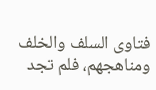فتاوى السلف والخلف ومناهجهم، فلم تجد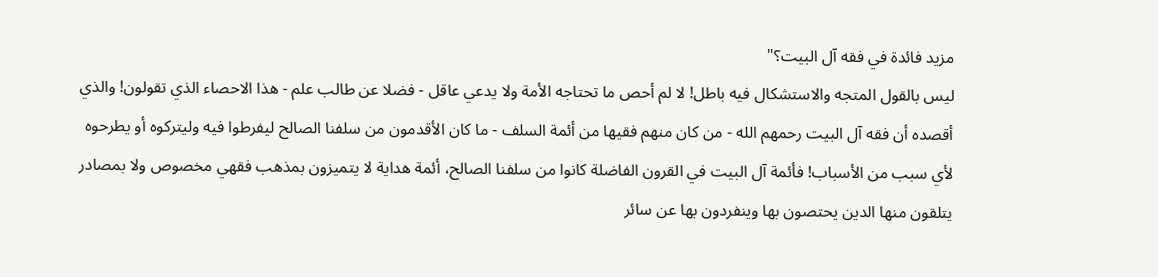مزيد فائدة في فقه آل البيت؟"
ليس بالقول المتجه والاستشكال فيه باطل! لا لم أحص ما تحتاجه الأمة ولا يدعي عاقل - فضلا عن طالب علم - هذا الاحصاء الذي تقولون! والذي أقصده أن فقه آل البيت رحمهم الله - من كان منهم فقيها من أئمة السلف - ما كان الأقدمون من سلفنا الصالح ليفرطوا فيه وليتركوه أو يطرحوه لأي سبب من الأسباب! فأئمة آل البيت في القرون الفاضلة كانوا من سلفنا الصالح، أئمة هداية لا يتميزون بمذهب فقهي مخصوص ولا بمصادر يتلقون منها الدين يحتصون بها وينفردون بها عن سائر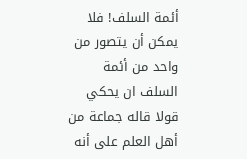أئمة السلف! فلا يمكن أن يتصور من واحد من أئمة السلف ان يحكي قولا قاله جماعة من أهل العلم على أنه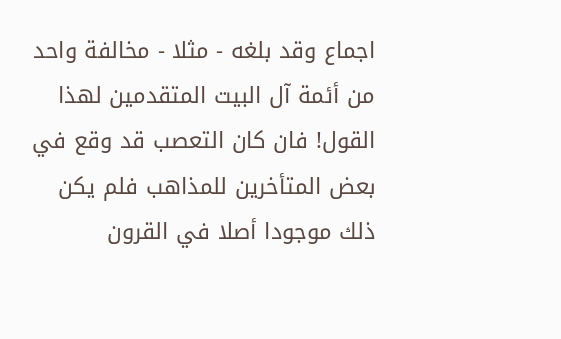اجماع وقد بلغه - مثلا - مخالفة واحد من أئمة آل البيت المتقدمين لهذا القول! فان كان التعصب قد وقع في بعض المتأخرين للمذاهب فلم يكن ذلك موجودا أصلا في القرون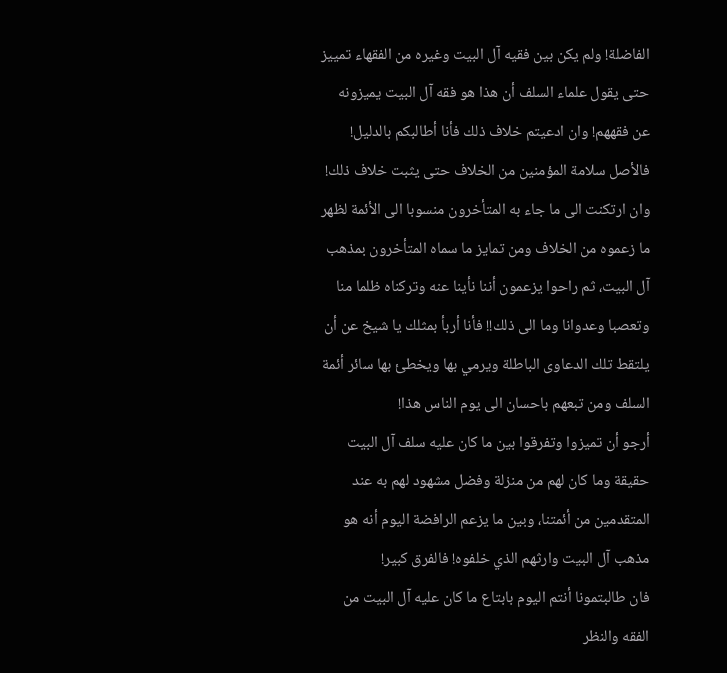الفاضلة! ولم يكن بين فقيه آل البيت وغيره من الفقهاء تمييز حتى يقول علماء السلف أن هذا هو فقه آل البيت يميزونه عن فقههم! وان ادعيتم خلاف ذلك فأنا أطالبكم بالدليل! فالأصل سلامة المؤمنين من الخلاف حتى يثبت خلاف ذلك! وان ارتكنت الى ما جاء به المتأخرون منسوبا الى الأئمة لظهر ما زعموه من الخلاف ومن تمايز ما سماه المتأخرون بمذهب آل البيت، ثم راحوا يزعمون أننا نأينا عنه وتركناه ظلما منا وتعصبا وعدوانا وما الى ذلك!! فأنا أربأ بمثلك يا شيخ عن أن يلتقط تلك الدعاوى الباطلة ويرمي بها ويخطئ بها سائر أئمة السلف ومن تبعهم باحسان الى يوم الناس هذا!
أرجو أن تميزوا وتفرقوا بين ما كان عليه سلف آل البيت حقيقة وما كان لهم من منزلة وفضل مشهود لهم به عند المتقدمين من أئمتنا، وبين ما يزعم الرافضة اليوم أنه هو مذهب آل البيت وارثهم الذي خلفوه! فالفرق كبير!
فان طالبتمونا أنتم اليوم بابتاع ما كان عليه آل البيت من الفقه والنظر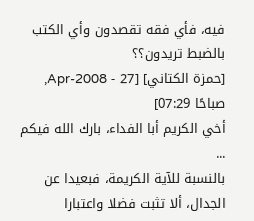فيه، فأي فقه تقصدون وأي الكتب بالضبط تريدون؟؟
[حمزة الكتاني] [27 - Apr-2008, صباحًا 07:29]
أخي الكريم أبا الفداء، بارك الله فيكم ...
بالنسبة للآية الكريمة، فبعيدا عن الجدال، ألا تثبت فضلا واعتبارا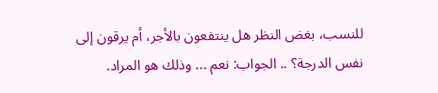للنسب، بغض النظر هل ينتفعون بالأجر، أم يرقون إلى نفس الدرجة؟ .. الجواب: نعم ... وذلك هو المراد.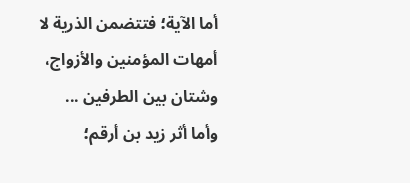أما الآية؛ فتتضمن الذرية لا أمهات المؤمنين والأزواج، وشتان بين الطرفين ...
وأما أثر زيد بن أرقم؛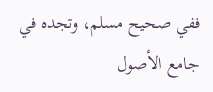ففي صحيح مسلم، وتجده في جامع الأصول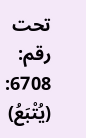تحت رقم: 6708:
(يُتْبَعُ)